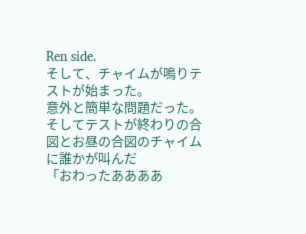Ren side.
そして、チャイムが鳴りテストが始まった。
意外と簡単な問題だった。
そしてテストが終わりの合図とお昼の合図のチャイムに誰かが叫んだ
「おわったああああ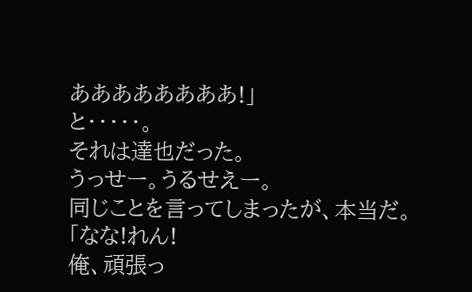ああああああああ!」
と・・・・・。
それは達也だった。
うっせー。うるせえー。
同じことを言ってしまったが、本当だ。
「なな!れん!
俺、頑張っ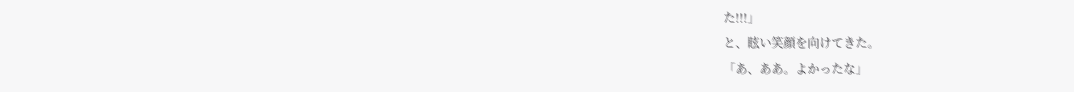た!!!」
と、眩い笑顔を向けてきた。
「あ、ああ。よかったな」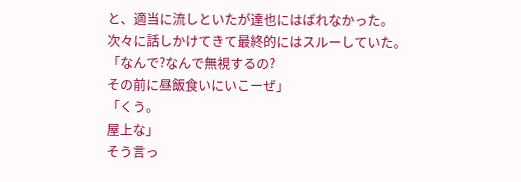と、適当に流しといたが達也にはばれなかった。
次々に話しかけてきて最終的にはスルーしていた。
「なんで?なんで無視するの?
その前に昼飯食いにいこーぜ」
「くう。
屋上な」
そう言っ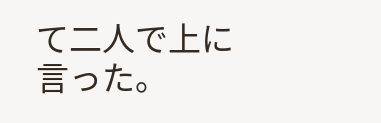て二人で上に言った。